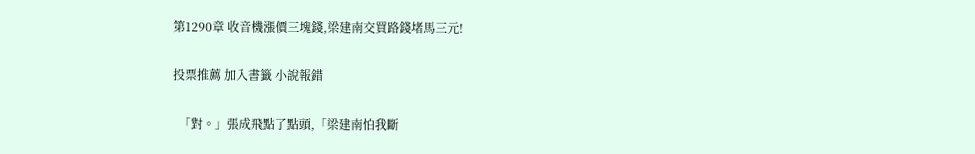第1290章 收音機漲價三塊錢,梁建南交買路錢堵馬三元!

投票推薦 加入書籤 小說報錯

  「對。」張成飛點了點頭,「梁建南怕我斷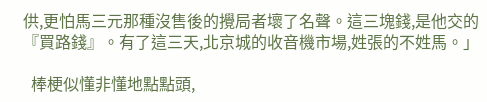供,更怕馬三元那種沒售後的攪局者壞了名聲。這三塊錢,是他交的『買路錢』。有了這三天,北京城的收音機市場,姓張的不姓馬。」

  棒梗似懂非懂地點點頭,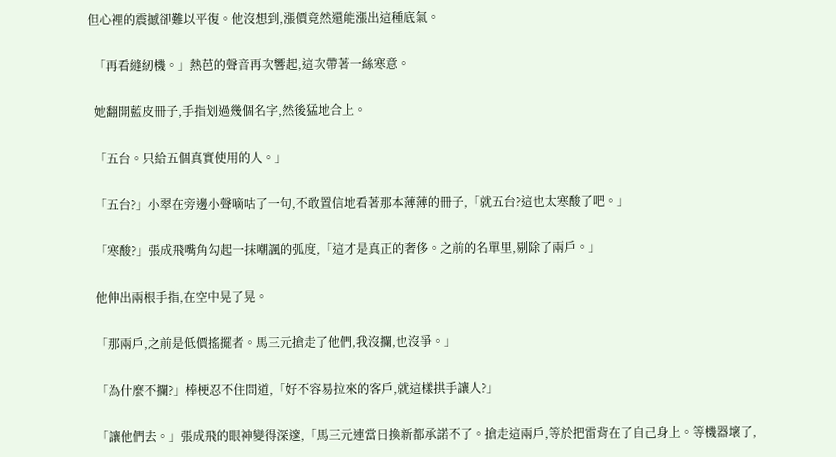但心裡的震撼卻難以平復。他沒想到,漲價竟然還能漲出這種底氣。

  「再看縫紉機。」熱芭的聲音再次響起,這次帶著一絲寒意。

  她翻開藍皮冊子,手指划過幾個名字,然後猛地合上。

  「五台。只給五個真實使用的人。」

  「五台?」小翠在旁邊小聲嘀咕了一句,不敢置信地看著那本薄薄的冊子,「就五台?這也太寒酸了吧。」

  「寒酸?」張成飛嘴角勾起一抹嘲諷的弧度,「這才是真正的奢侈。之前的名單里,剔除了兩戶。」

  他伸出兩根手指,在空中晃了晃。

  「那兩戶,之前是低價搖擺者。馬三元搶走了他們,我沒攔,也沒爭。」

  「為什麼不攔?」棒梗忍不住問道,「好不容易拉來的客戶,就這樣拱手讓人?」

  「讓他們去。」張成飛的眼神變得深邃,「馬三元連當日換新都承諾不了。搶走這兩戶,等於把雷背在了自己身上。等機器壞了,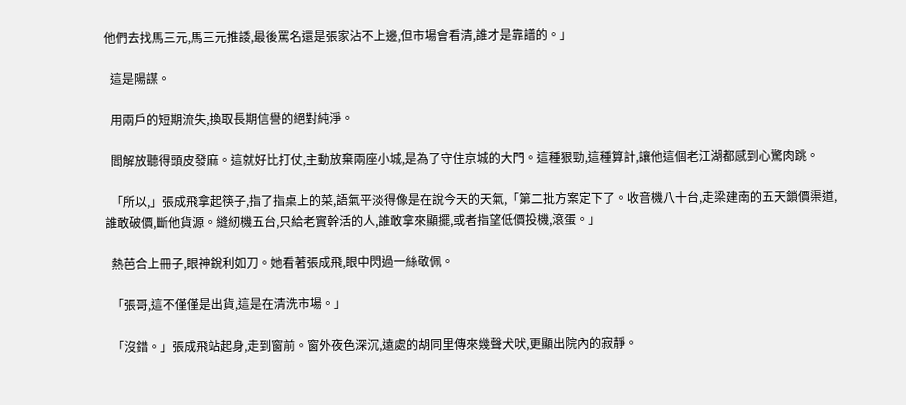他們去找馬三元,馬三元推諉,最後罵名還是張家沾不上邊,但市場會看清,誰才是靠譜的。」

  這是陽謀。

  用兩戶的短期流失,換取長期信譽的絕對純淨。

  閻解放聽得頭皮發麻。這就好比打仗,主動放棄兩座小城,是為了守住京城的大門。這種狠勁,這種算計,讓他這個老江湖都感到心驚肉跳。

  「所以,」張成飛拿起筷子,指了指桌上的菜,語氣平淡得像是在說今天的天氣,「第二批方案定下了。收音機八十台,走梁建南的五天鎖價渠道,誰敢破價,斷他貨源。縫紉機五台,只給老實幹活的人,誰敢拿來顯擺,或者指望低價投機,滾蛋。」

  熱芭合上冊子,眼神銳利如刀。她看著張成飛,眼中閃過一絲敬佩。

  「張哥,這不僅僅是出貨,這是在清洗市場。」

  「沒錯。」張成飛站起身,走到窗前。窗外夜色深沉,遠處的胡同里傳來幾聲犬吠,更顯出院內的寂靜。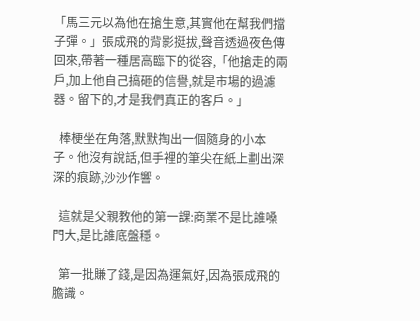「馬三元以為他在搶生意,其實他在幫我們擋子彈。」張成飛的背影挺拔,聲音透過夜色傳回來,帶著一種居高臨下的從容,「他搶走的兩戶,加上他自己搞砸的信譽,就是市場的過濾器。留下的,才是我們真正的客戶。」

  棒梗坐在角落,默默掏出一個隨身的小本子。他沒有說話,但手裡的筆尖在紙上劃出深深的痕跡,沙沙作響。

  這就是父親教他的第一課:商業不是比誰嗓門大,是比誰底盤穩。

  第一批賺了錢,是因為運氣好,因為張成飛的膽識。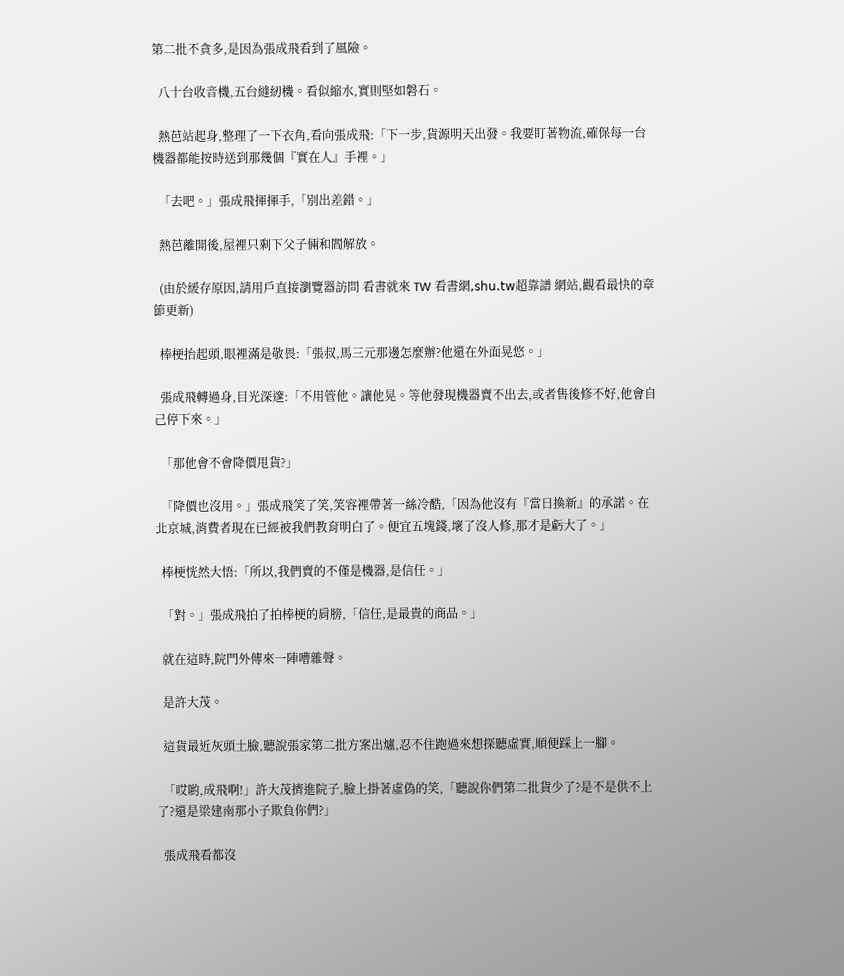第二批不貪多,是因為張成飛看到了風險。

  八十台收音機,五台縫紉機。看似縮水,實則堅如磐石。

  熱芭站起身,整理了一下衣角,看向張成飛:「下一步,貨源明天出發。我要盯著物流,確保每一台機器都能按時送到那幾個『實在人』手裡。」

  「去吧。」張成飛揮揮手,「別出差錯。」

  熱芭離開後,屋裡只剩下父子倆和閻解放。

  (由於緩存原因,請用戶直接瀏覽器訪問 看書就來 TW 看書網,𝗌𝗁𝗎.𝗍𝗐超靠譜 網站,觀看最快的章節更新)

  棒梗抬起頭,眼裡滿是敬畏:「張叔,馬三元那邊怎麼辦?他還在外面晃悠。」

  張成飛轉過身,目光深邃:「不用管他。讓他晃。等他發現機器賣不出去,或者售後修不好,他會自己停下來。」

  「那他會不會降價甩貨?」

  「降價也沒用。」張成飛笑了笑,笑容裡帶著一絲冷酷,「因為他沒有『當日換新』的承諾。在北京城,消費者現在已經被我們教育明白了。便宜五塊錢,壞了沒人修,那才是虧大了。」

  棒梗恍然大悟:「所以,我們賣的不僅是機器,是信任。」

  「對。」張成飛拍了拍棒梗的肩膀,「信任,是最貴的商品。」

  就在這時,院門外傳來一陣嘈雜聲。

  是許大茂。

  這貨最近灰頭土臉,聽說張家第二批方案出爐,忍不住跑過來想探聽虛實,順便踩上一腳。

  「哎喲,成飛啊!」許大茂擠進院子,臉上掛著虛偽的笑,「聽說你們第二批貨少了?是不是供不上了?還是梁建南那小子欺負你們?」

  張成飛看都沒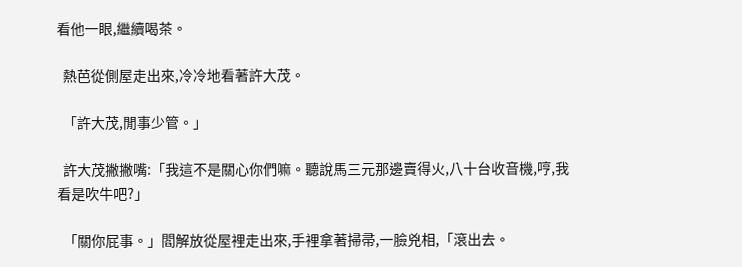看他一眼,繼續喝茶。

  熱芭從側屋走出來,冷冷地看著許大茂。

  「許大茂,閒事少管。」

  許大茂撇撇嘴:「我這不是關心你們嘛。聽說馬三元那邊賣得火,八十台收音機,哼,我看是吹牛吧?」

  「關你屁事。」閻解放從屋裡走出來,手裡拿著掃帚,一臉兇相,「滾出去。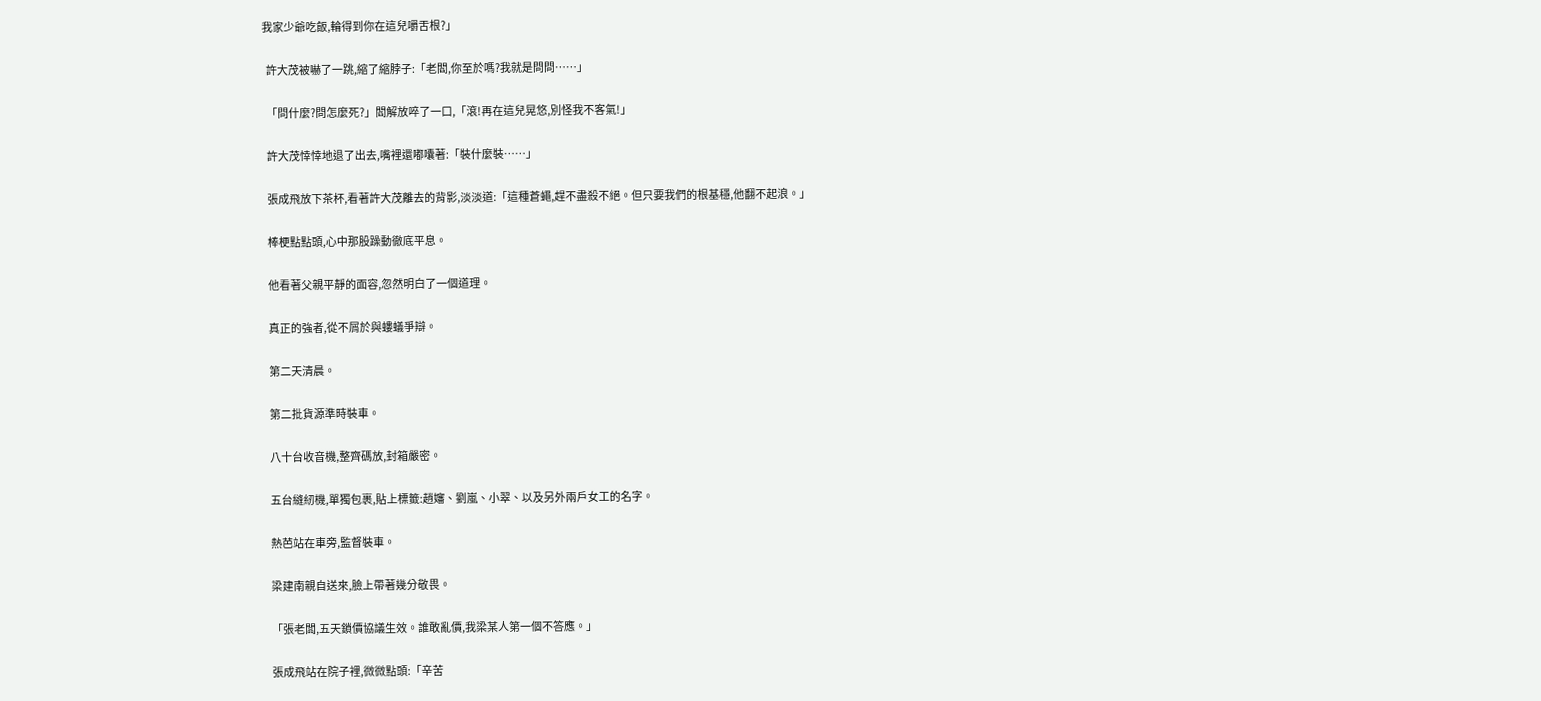我家少爺吃飯,輪得到你在這兒嚼舌根?」

  許大茂被嚇了一跳,縮了縮脖子:「老閻,你至於嗎?我就是問問……」

  「問什麼?問怎麼死?」閻解放啐了一口,「滾!再在這兒晃悠,別怪我不客氣!」

  許大茂悻悻地退了出去,嘴裡還嘟囔著:「裝什麼裝……」

  張成飛放下茶杯,看著許大茂離去的背影,淡淡道:「這種蒼蠅,趕不盡殺不絕。但只要我們的根基穩,他翻不起浪。」

  棒梗點點頭,心中那股躁動徹底平息。

  他看著父親平靜的面容,忽然明白了一個道理。

  真正的強者,從不屑於與螻蟻爭辯。

  第二天清晨。

  第二批貨源準時裝車。

  八十台收音機,整齊碼放,封箱嚴密。

  五台縫紉機,單獨包裹,貼上標籤:趙嬸、劉嵐、小翠、以及另外兩戶女工的名字。

  熱芭站在車旁,監督裝車。

  梁建南親自送來,臉上帶著幾分敬畏。

  「張老闆,五天鎖價協議生效。誰敢亂價,我梁某人第一個不答應。」

  張成飛站在院子裡,微微點頭:「辛苦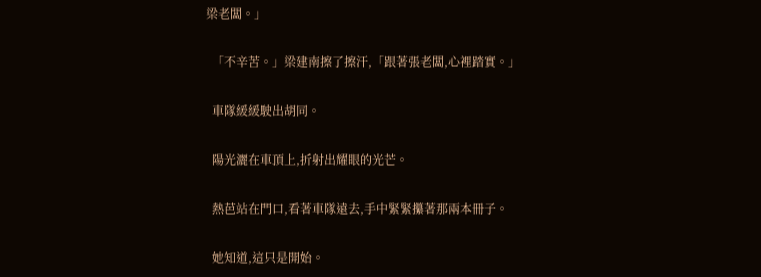梁老闆。」

  「不辛苦。」梁建南擦了擦汗,「跟著張老闆,心裡踏實。」

  車隊緩緩駛出胡同。

  陽光灑在車頂上,折射出耀眼的光芒。

  熱芭站在門口,看著車隊遠去,手中緊緊攥著那兩本冊子。

  她知道,這只是開始。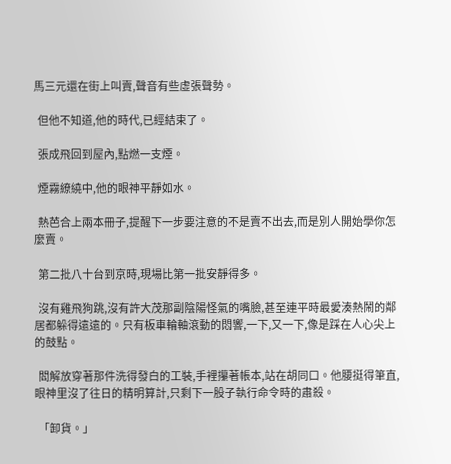馬三元還在街上叫賣,聲音有些虛張聲勢。

  但他不知道,他的時代,已經結束了。

  張成飛回到屋內,點燃一支煙。

  煙霧繚繞中,他的眼神平靜如水。

  熱芭合上兩本冊子,提醒下一步要注意的不是賣不出去,而是別人開始學你怎麼賣。

  第二批八十台到京時,現場比第一批安靜得多。

  沒有雞飛狗跳,沒有許大茂那副陰陽怪氣的嘴臉,甚至連平時最愛湊熱鬧的鄰居都躲得遠遠的。只有板車輪軸滾動的悶響,一下,又一下,像是踩在人心尖上的鼓點。

  閻解放穿著那件洗得發白的工裝,手裡攥著帳本,站在胡同口。他腰挺得筆直,眼神里沒了往日的精明算計,只剩下一股子執行命令時的肅殺。

  「卸貨。」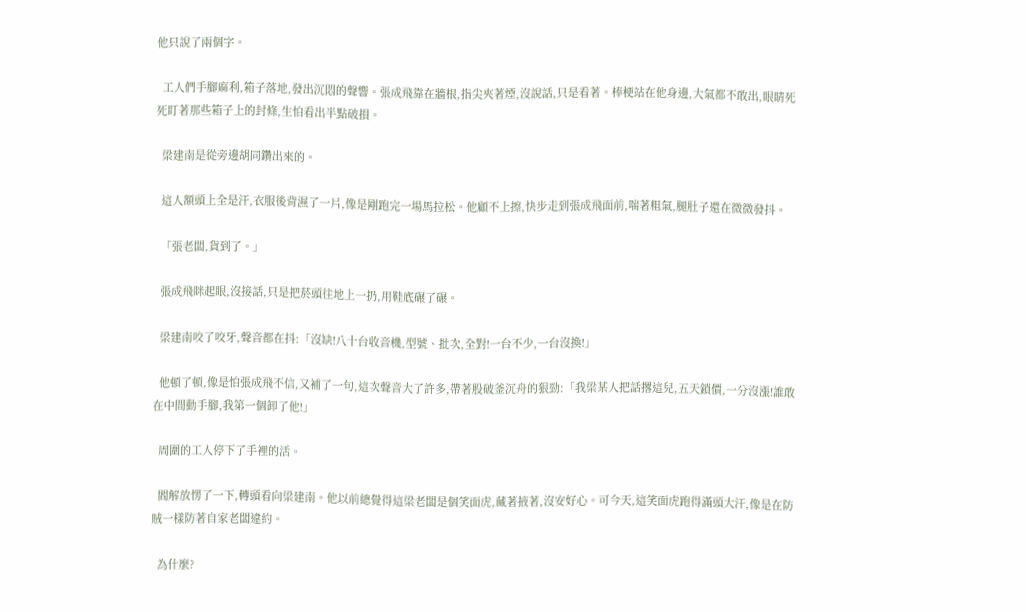他只說了兩個字。

  工人們手腳麻利,箱子落地,發出沉悶的聲響。張成飛靠在牆根,指尖夾著煙,沒說話,只是看著。棒梗站在他身邊,大氣都不敢出,眼睛死死盯著那些箱子上的封條,生怕看出半點破損。

  梁建南是從旁邊胡同鑽出來的。

  這人額頭上全是汗,衣服後背濕了一片,像是剛跑完一場馬拉松。他顧不上擦,快步走到張成飛面前,喘著粗氣,腿肚子還在微微發抖。

  「張老闆,貨到了。」

  張成飛眯起眼,沒接話,只是把菸頭往地上一扔,用鞋底碾了碾。

  梁建南咬了咬牙,聲音都在抖:「沒缺!八十台收音機,型號、批次,全對!一台不少,一台沒換!」

  他頓了頓,像是怕張成飛不信,又補了一句,這次聲音大了許多,帶著股破釜沉舟的狠勁:「我梁某人把話撂這兒,五天鎖價,一分沒漲!誰敢在中間動手腳,我第一個卸了他!」

  周圍的工人停下了手裡的活。

  閻解放愣了一下,轉頭看向梁建南。他以前總覺得這梁老闆是個笑面虎,藏著掖著,沒安好心。可今天,這笑面虎跑得滿頭大汗,像是在防賊一樣防著自家老闆違約。

  為什麼?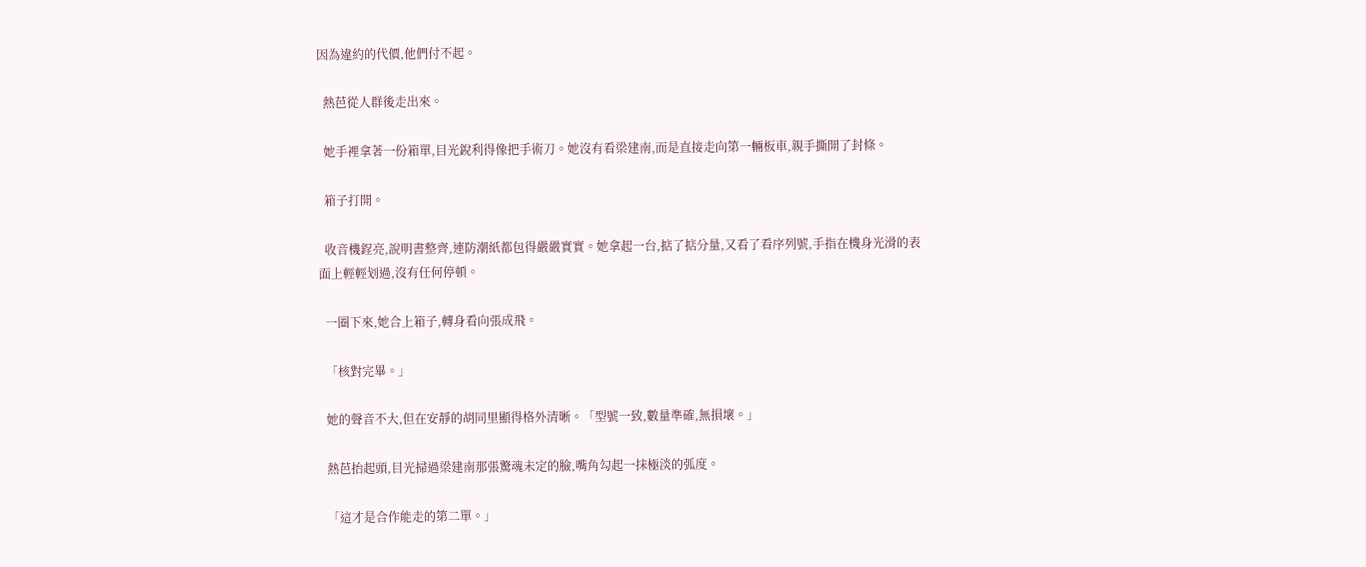因為違約的代價,他們付不起。

  熱芭從人群後走出來。

  她手裡拿著一份箱單,目光銳利得像把手術刀。她沒有看梁建南,而是直接走向第一輛板車,親手撕開了封條。

  箱子打開。

  收音機鋥亮,說明書整齊,連防潮紙都包得嚴嚴實實。她拿起一台,掂了掂分量,又看了看序列號,手指在機身光滑的表面上輕輕划過,沒有任何停頓。

  一圈下來,她合上箱子,轉身看向張成飛。

  「核對完畢。」

  她的聲音不大,但在安靜的胡同里顯得格外清晰。「型號一致,數量準確,無損壞。」

  熱芭抬起頭,目光掃過梁建南那張驚魂未定的臉,嘴角勾起一抹極淡的弧度。

  「這才是合作能走的第二單。」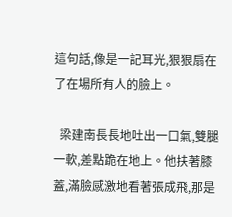這句話,像是一記耳光,狠狠扇在了在場所有人的臉上。

  梁建南長長地吐出一口氣,雙腿一軟,差點跪在地上。他扶著膝蓋,滿臉感激地看著張成飛,那是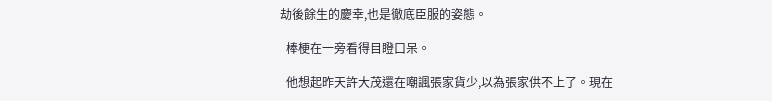劫後餘生的慶幸,也是徹底臣服的姿態。

  棒梗在一旁看得目瞪口呆。

  他想起昨天許大茂還在嘲諷張家貨少,以為張家供不上了。現在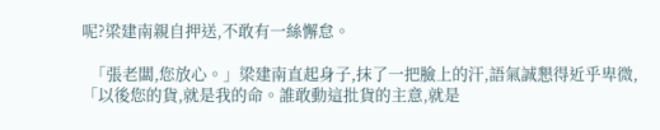呢?梁建南親自押送,不敢有一絲懈怠。

  「張老闆,您放心。」梁建南直起身子,抹了一把臉上的汗,語氣誠懇得近乎卑微,「以後您的貨,就是我的命。誰敢動這批貨的主意,就是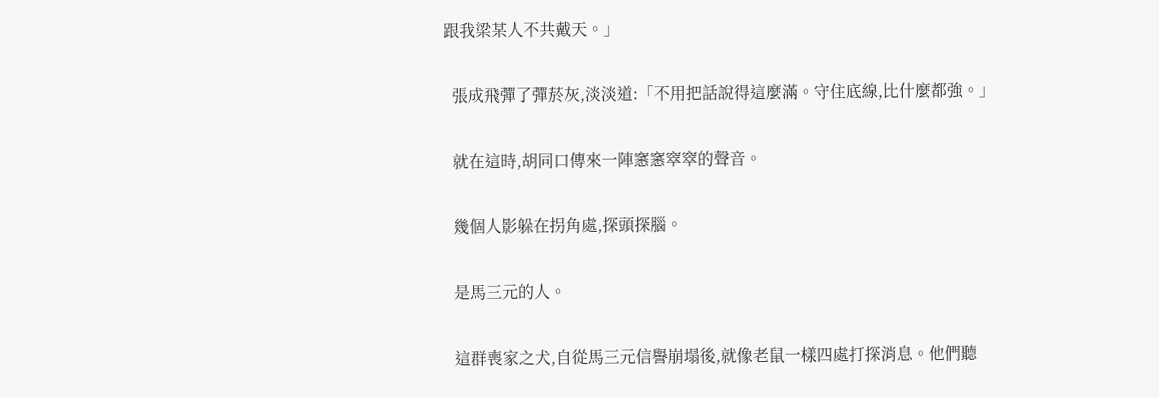跟我梁某人不共戴天。」

  張成飛彈了彈菸灰,淡淡道:「不用把話說得這麼滿。守住底線,比什麼都強。」

  就在這時,胡同口傳來一陣窸窸窣窣的聲音。

  幾個人影躲在拐角處,探頭探腦。

  是馬三元的人。

  這群喪家之犬,自從馬三元信譽崩塌後,就像老鼠一樣四處打探消息。他們聽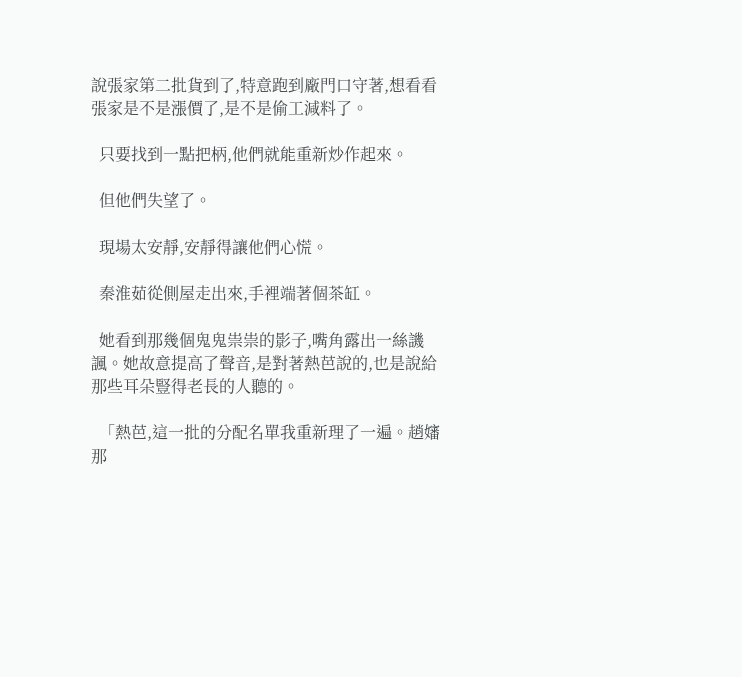說張家第二批貨到了,特意跑到廠門口守著,想看看張家是不是漲價了,是不是偷工減料了。

  只要找到一點把柄,他們就能重新炒作起來。

  但他們失望了。

  現場太安靜,安靜得讓他們心慌。

  秦淮茹從側屋走出來,手裡端著個茶缸。

  她看到那幾個鬼鬼祟祟的影子,嘴角露出一絲譏諷。她故意提高了聲音,是對著熱芭說的,也是說給那些耳朵豎得老長的人聽的。

  「熱芭,這一批的分配名單我重新理了一遍。趙嬸那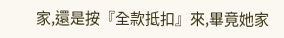家,還是按『全款抵扣』來,畢竟她家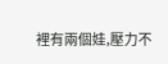裡有兩個娃,壓力不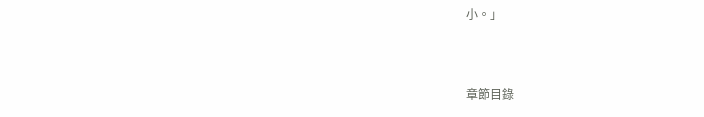小。」


章節目錄